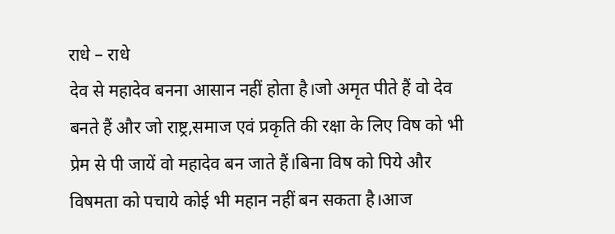राधे – राधे
देव से महादेव बनना आसान नहीं होता है।जो अमृत पीते हैं वो देव बनते हैं और जो राष्ट्र,समाज एवं प्रकृति की रक्षा के लिए विष को भी प्रेम से पी जायें वो महादेव बन जाते हैं।बिना विष को पिये और विषमता को पचाये कोई भी महान नहीं बन सकता है।आज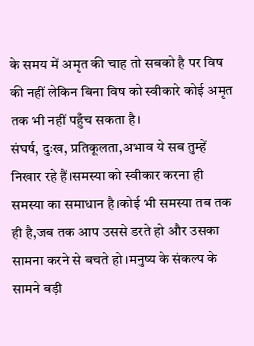के समय में अमृत की चाह तो सबको है पर विष की नहीं लेकिन बिना विष को स्वीकारे कोई अमृत तक भी नहीं पहुँच सकता है।
संघर्ष, दुःख, प्रतिकूलता,अभाव ये सब तुम्हें निखार रहे हैं।समस्या को स्वीकार करना ही समस्या का समाधान है।कोई भी समस्या तब तक ही है,जब तक आप उससे डरते हो और उसका सामना करने से बचते हो।मनुष्य के संकल्प के सामने बड़ी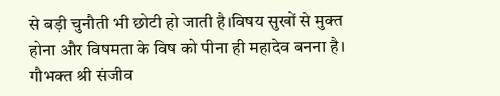से बड़ी चुनौती भी छोटी हो जाती है।विषय सुखों से मुक्त होना और विषमता के विष को पीना ही महादेव बनना है।
गौभक्त श्री संजीव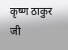कृष्ण ठाकुर जी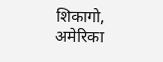शिकागो, अमेरिका